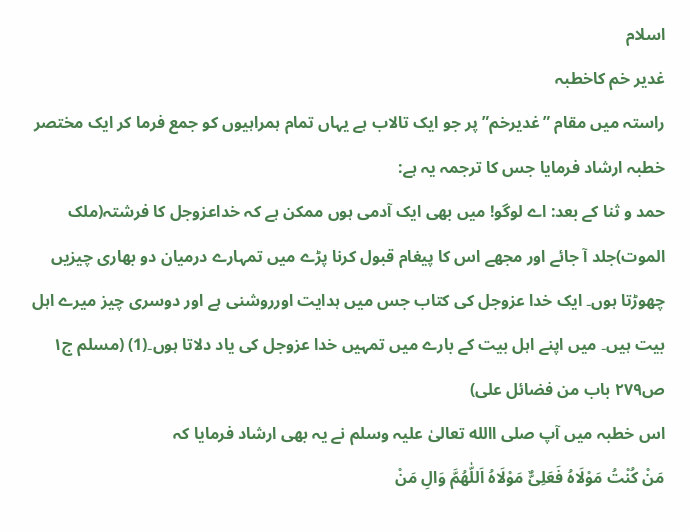اسلام
غدیر خم کاخطبہ
راستہ میں مقام ”غدیرخم” پر جو ایک تالاب ہے یہاں تمام ہمراہیوں کو جمع فرما کر ایک مختصر خطبہ ارشاد فرمایا جس کا ترجمہ یہ ہے:
حمد و ثنا کے بعد: اے لوگو! میں بھی ایک آدمی ہوں ممکن ہے کہ خداعزوجل کا فرشتہ(ملک الموت)جلد آ جائے اور مجھے اس کا پیغام قبول کرنا پڑے میں تمہارے درمیان دو بھاری چیزیں چھوڑتا ہوں۔ ایک خدا عزوجل کی کتاب جس میں ہدایت اورروشنی ہے اور دوسری چیز میرے اہل بیت ہیں۔ میں اپنے اہل بیت کے بارے میں تمہیں خدا عزوجل کی یاد دلاتا ہوں۔(1) (مسلم ج۱ ص۲۷۹ باب من فضائل علی)
اس خطبہ میں آپ صلی االله تعالیٰ علیہ وسلم نے یہ بھی ارشاد فرمایا کہ
مَنْ کُنْتُ مَوْلَاہُ فَعَلِیٌّ مَوْلَاہُ اَللّٰھُمَّ وَالِ مَنْ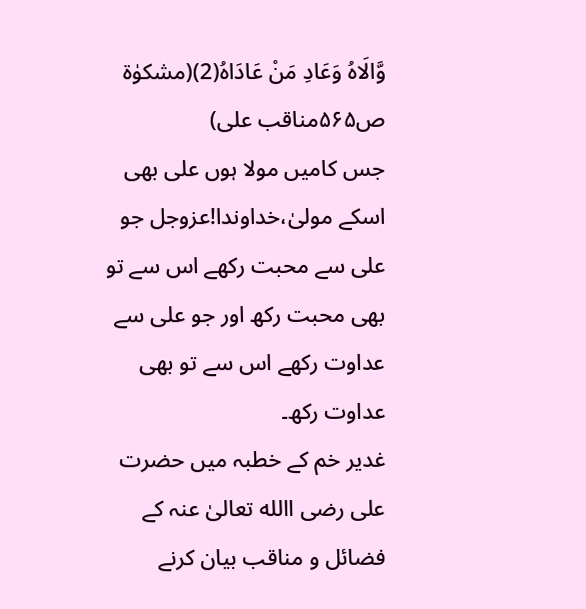وَّالَاہُ وَعَادِ مَنْ عَادَاہُ(2)(مشکوٰۃ ص۵۶۵مناقب علی)
جس کامیں مولا ہوں علی بھی اسکے مولیٰ،خداوندا!عزوجل جو علی سے محبت رکھے اس سے تو بھی محبت رکھ اور جو علی سے عداوت رکھے اس سے تو بھی عداوت رکھ۔
غدیر خم کے خطبہ میں حضرت علی رضی االله تعالیٰ عنہ کے فضائل و مناقب بیان کرنے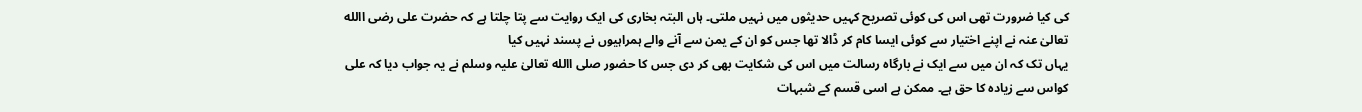کی کیا ضرورت تھی اس کی کوئی تصریح کہیں حدیثوں میں نہیں ملتی۔ ہاں البتہ بخاری کی ایک روایت سے پتا چلتا ہے کہ حضرت علی رضی االله تعالیٰ عنہ نے اپنے اختیار سے کوئی ایسا کام کر ڈالا تھا جس کو ان کے یمن سے آنے والے ہمراہیوں نے پسند نہیں کیا
یہاں تک کہ ان میں سے ایک نے بارگاہ رسالت میں اس کی شکایت بھی کر دی جس کا حضور صلی االله تعالیٰ علیہ وسلم نے یہ جواب دیا کہ علی کواس سے زیادہ کا حق ہے۔ ممکن ہے اسی قسم کے شبہات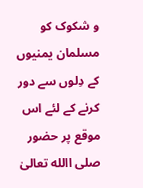و شکوک کو مسلمان یمنیوں کے دِلوں سے دور کرنے کے لئے اس موقع پر حضور صلی االله تعالیٰ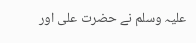علیہ وسلم نے حضرت علی اور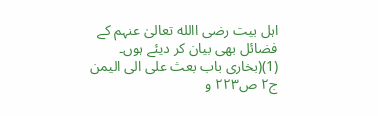اہل بیت رضی االله تعالیٰ عنہم کے فضائل بھی بیان کر دیئے ہوں۔ (1)(بخاری باب بعث علی الی الیمن ج۲ ص۲۲۳ و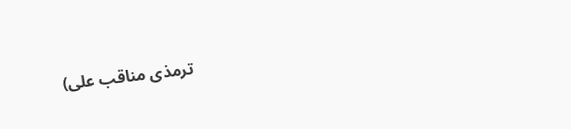ترمذی مناقب علی)